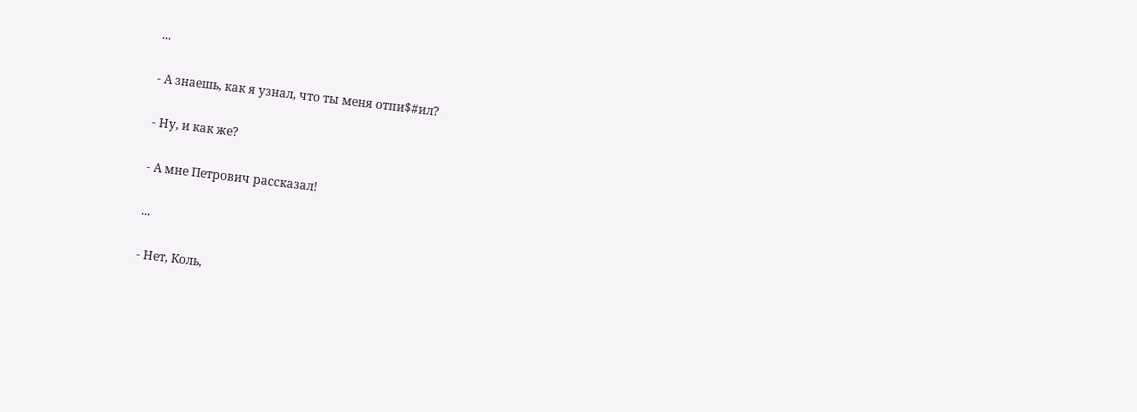...

- А знаешь, как я узнал, что ты меня отпи$#ил?

- Ну, и как же?

- А мне Петрович рассказал!

...

- Нет, Коль,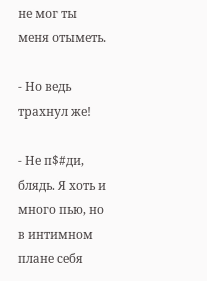не мог ты меня отыметь.

- Но ведь трахнул же!

- Не п$#ди, блядь. Я хоть и много пью, но в интимном плане себя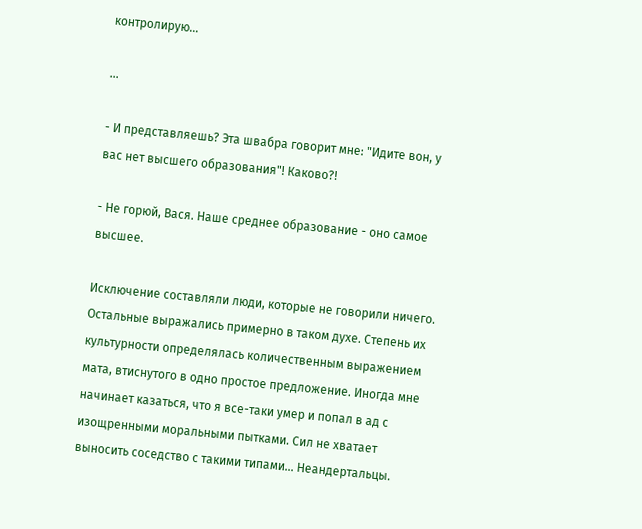контролирую...

...

- И представляешь? Эта швабра говорит мне: "Идите вон, у вас нет высшего образования"! Каково?!

- Не горюй, Вася. Наше среднее образование - оно самое высшее.

Исключение составляли люди, которые не говорили ничего. Остальные выражались примерно в таком духе. Степень их культурности определялась количественным выражением мата, втиснутого в одно простое предложение. Иногда мне начинает казаться, что я все-таки умер и попал в ад с изощренными моральными пытками. Сил не хватает выносить соседство с такими типами... Неандертальцы.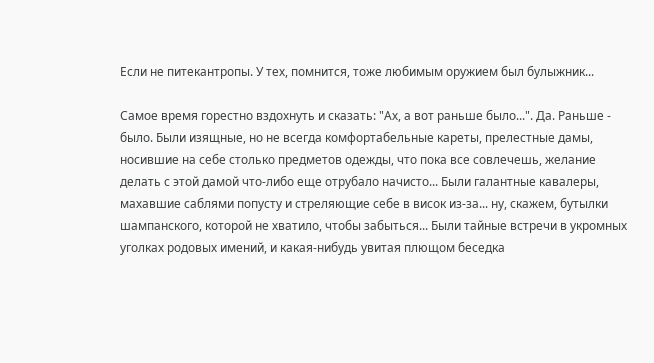Если не питекантропы. У тех, помнится, тоже любимым оружием был булыжник...

Самое время горестно вздохнуть и сказать: "Ах, а вот раньше было...". Да. Раньше - было. Были изящные, но не всегда комфортабельные кареты, прелестные дамы, носившие на себе столько предметов одежды, что пока все совлечешь, желание делать с этой дамой что-либо еще отрубало начисто... Были галантные кавалеры, махавшие саблями попусту и стреляющие себе в висок из-за... ну, скажем, бутылки шампанского, которой не хватило, чтобы забыться... Были тайные встречи в укромных уголках родовых имений, и какая-нибудь увитая плющом беседка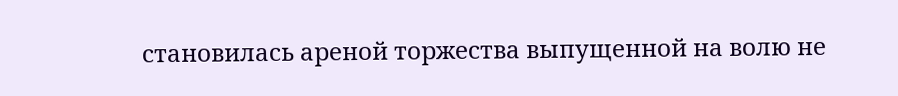становилась ареной торжества выпущенной на волю не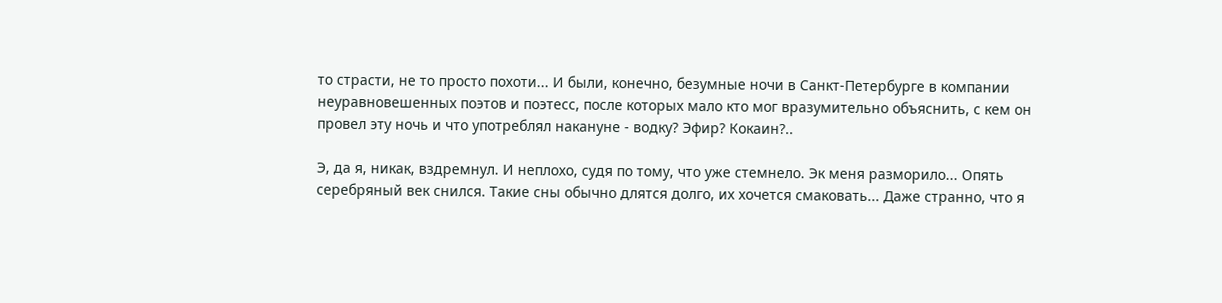то страсти, не то просто похоти... И были, конечно, безумные ночи в Санкт-Петербурге в компании неуравновешенных поэтов и поэтесс, после которых мало кто мог вразумительно объяснить, с кем он провел эту ночь и что употреблял накануне - водку? Эфир? Кокаин?..

Э, да я, никак, вздремнул. И неплохо, судя по тому, что уже стемнело. Эк меня разморило... Опять серебряный век снился. Такие сны обычно длятся долго, их хочется смаковать... Даже странно, что я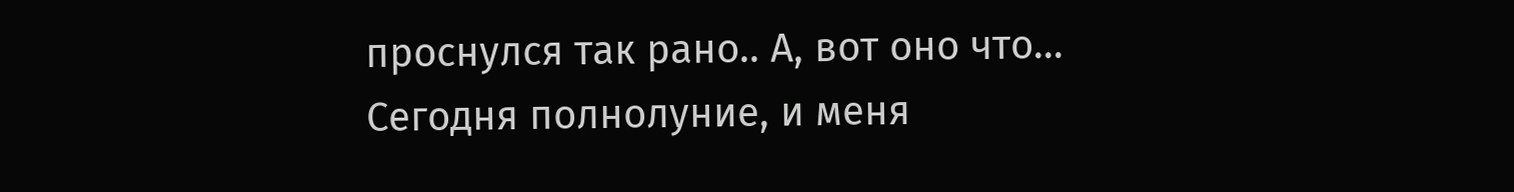проснулся так рано.. А, вот оно что... Сегодня полнолуние, и меня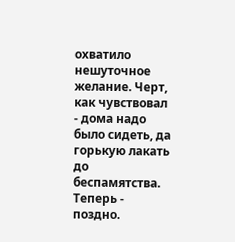охватило нешуточное желание. Черт, как чувствовал - дома надо было сидеть, да горькую лакать до беспамятства. Теперь - поздно.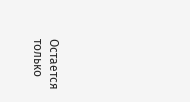Остается только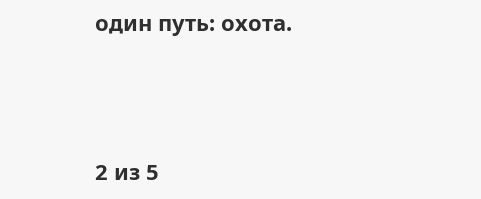один путь: охота.



2 из 5